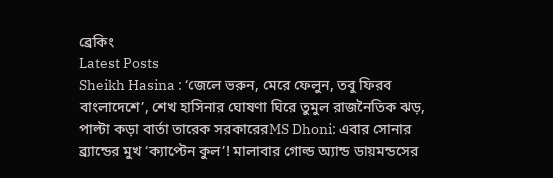ব্রেকিং
Latest Posts
Sheikh Hasina : ‘জেলে ভরুন, মেরে ফেলুন, তবু ফিরব বাংলাদেশে’, শেখ হাসিনার ঘোষণা ঘিরে তুমুল রাজনৈতিক ঝড়, পাল্টা কড়া বার্তা তারেক সরকারেরMS Dhoni: এবার সোনার ব্র্যান্ডের মুখ ‘ক্যাপ্টেন কুল’! মালাবার গোল্ড অ্যান্ড ডায়মন্ডসের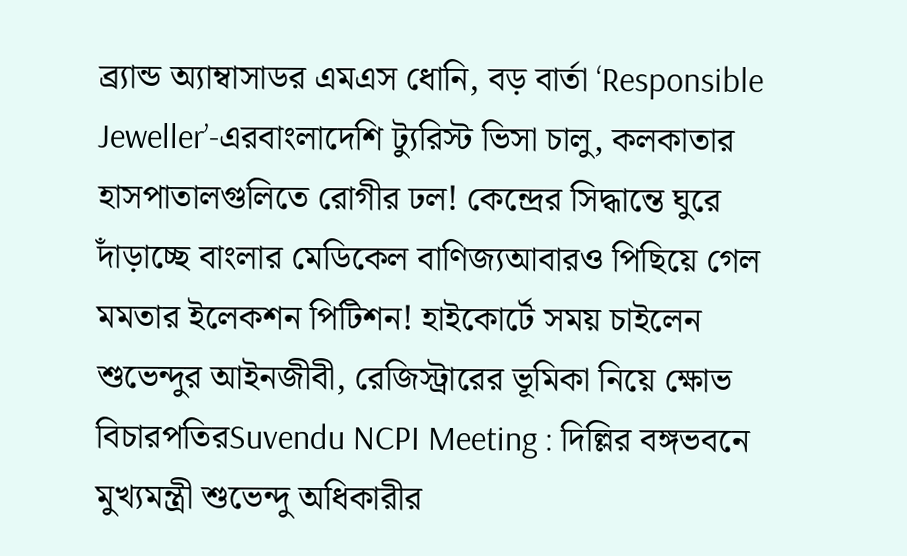ব্র্যান্ড অ্যাম্বাসাডর এমএস ধোনি, বড় বার্তা ‘Responsible Jeweller’-এরবাংলাদেশি ট্যুরিস্ট ভিসা চালু, কলকাতার হাসপাতালগুলিতে রোগীর ঢল! কেন্দ্রের সিদ্ধান্তে ঘুরে দাঁড়াচ্ছে বাংলার মেডিকেল বাণিজ্যআবারও পিছিয়ে গেল মমতার ইলেকশন পিটিশন! হাইকোর্টে সময় চাইলেন শুভেন্দুর আইনজীবী, রেজিস্ট্রারের ভূমিকা নিয়ে ক্ষোভ বিচারপতিরSuvendu NCPI Meeting : দিল্লির বঙ্গভবনে মুখ্যমন্ত্রী শুভেন্দু অধিকারীর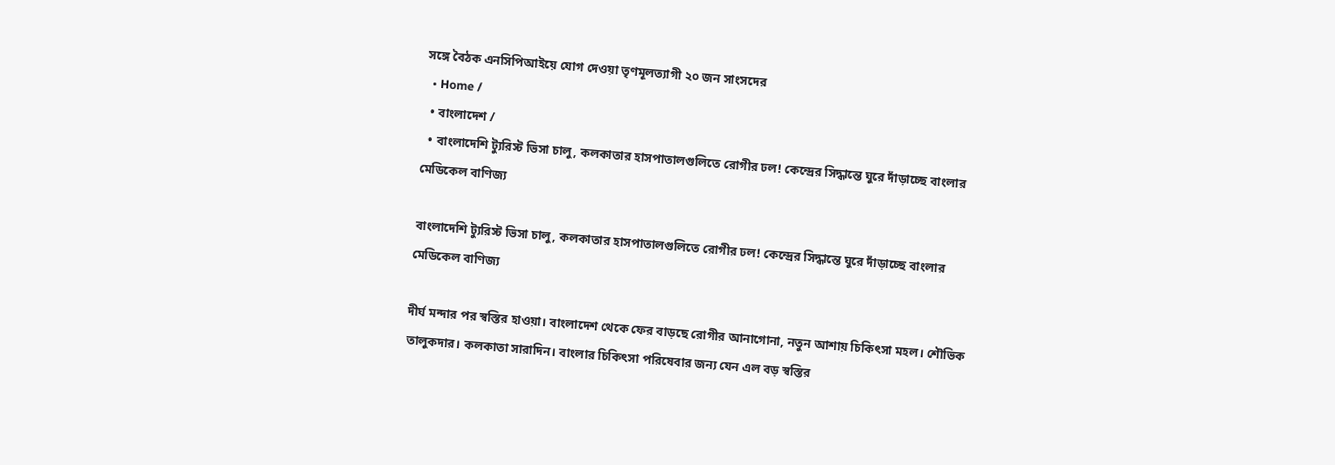সঙ্গে বৈঠক এনসিপিআইয়ে যোগ দেওয়া তৃণমূলত্যাগী ২০ জন সাংসদের
  • Home /
  • বাংলাদেশ /
  • বাংলাদেশি ট্যুরিস্ট ভিসা চালু, কলকাতার হাসপাতালগুলিতে রোগীর ঢল! কেন্দ্রের সিদ্ধান্তে ঘুরে দাঁড়াচ্ছে বাংলার মেডিকেল বাণিজ্য

বাংলাদেশি ট্যুরিস্ট ভিসা চালু, কলকাতার হাসপাতালগুলিতে রোগীর ঢল! কেন্দ্রের সিদ্ধান্তে ঘুরে দাঁড়াচ্ছে বাংলার মেডিকেল বাণিজ্য

দীর্ঘ মন্দার পর স্বস্তির হাওয়া। বাংলাদেশ থেকে ফের বাড়ছে রোগীর আনাগোনা, নতুন আশায় চিকিৎসা মহল। শৌভিক তালুকদার। কলকাতা সারাদিন। বাংলার চিকিৎসা পরিষেবার জন্য যেন এল বড় স্বস্তির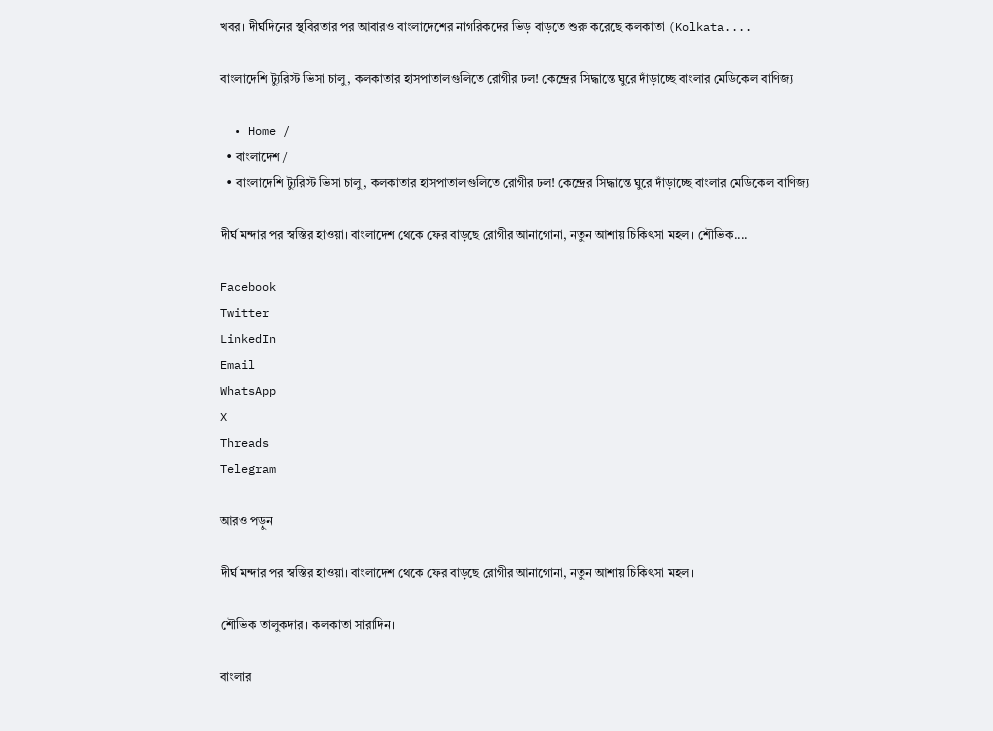খবর। দীর্ঘদিনের স্থবিরতার পর আবারও বাংলাদেশের নাগরিকদের ভিড় বাড়তে শুরু করেছে কলকাতা (Kolkata....

বাংলাদেশি ট্যুরিস্ট ভিসা চালু, কলকাতার হাসপাতালগুলিতে রোগীর ঢল! কেন্দ্রের সিদ্ধান্তে ঘুরে দাঁড়াচ্ছে বাংলার মেডিকেল বাণিজ্য

  • Home /
  • বাংলাদেশ /
  • বাংলাদেশি ট্যুরিস্ট ভিসা চালু, কলকাতার হাসপাতালগুলিতে রোগীর ঢল! কেন্দ্রের সিদ্ধান্তে ঘুরে দাঁড়াচ্ছে বাংলার মেডিকেল বাণিজ্য

দীর্ঘ মন্দার পর স্বস্তির হাওয়া। বাংলাদেশ থেকে ফের বাড়ছে রোগীর আনাগোনা, নতুন আশায় চিকিৎসা মহল। শৌভিক....

Facebook
Twitter
LinkedIn
Email
WhatsApp
X
Threads
Telegram

আরও পড়ুন

দীর্ঘ মন্দার পর স্বস্তির হাওয়া। বাংলাদেশ থেকে ফের বাড়ছে রোগীর আনাগোনা, নতুন আশায় চিকিৎসা মহল।

শৌভিক তালুকদার। কলকাতা সারাদিন।

বাংলার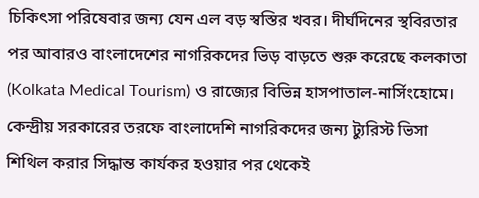চিকিৎসা পরিষেবার জন্য যেন এল বড় স্বস্তির খবর। দীর্ঘদিনের স্থবিরতার পর আবারও বাংলাদেশের নাগরিকদের ভিড় বাড়তে শুরু করেছে কলকাতা (Kolkata Medical Tourism) ও রাজ্যের বিভিন্ন হাসপাতাল-নার্সিংহোমে। কেন্দ্রীয় সরকারের তরফে বাংলাদেশি নাগরিকদের জন্য ট্যুরিস্ট ভিসা শিথিল করার সিদ্ধান্ত কার্যকর হওয়ার পর থেকেই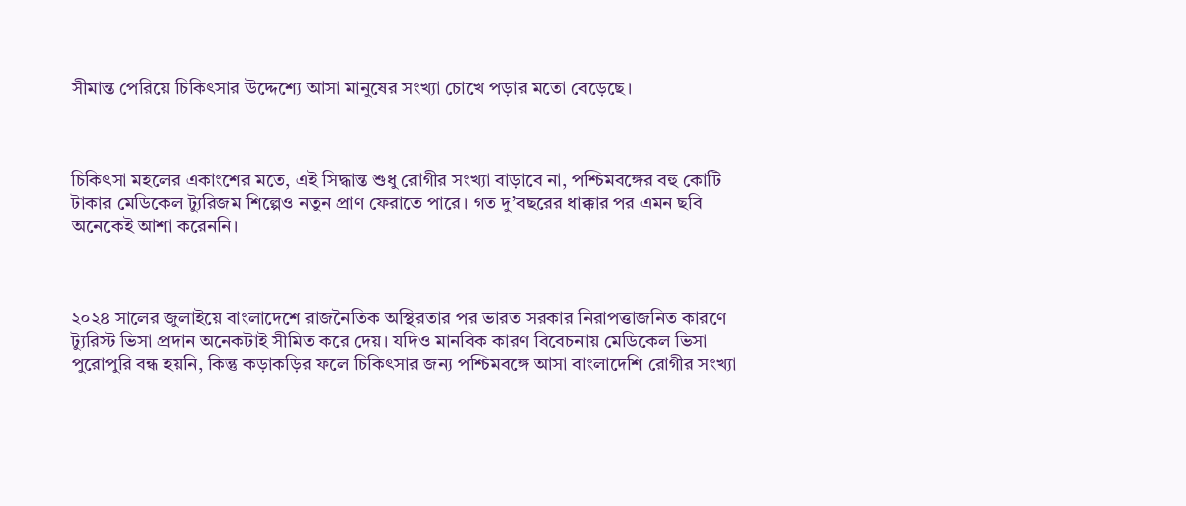সীমান্ত পেরিয়ে চিকিৎসার উদ্দেশ্যে আসা মানুষের সংখ্যা চোখে পড়ার মতো বেড়েছে।



চিকিৎসা মহলের একাংশের মতে, এই সিদ্ধান্ত শুধু রোগীর সংখ্যা বাড়াবে না, পশ্চিমবঙ্গের বহু কোটি টাকার মেডিকেল ট্যুরিজম শিল্পেও নতুন প্রাণ ফেরাতে পারে। গত দু’বছরের ধাক্কার পর এমন ছবি অনেকেই আশা করেননি।



২০২৪ সালের জুলাইয়ে বাংলাদেশে রাজনৈতিক অস্থিরতার পর ভারত সরকার নিরাপত্তাজনিত কারণে ট্যুরিস্ট ভিসা প্রদান অনেকটাই সীমিত করে দেয়। যদিও মানবিক কারণ বিবেচনায় মেডিকেল ভিসা পুরোপুরি বন্ধ হয়নি, কিন্তু কড়াকড়ির ফলে চিকিৎসার জন্য পশ্চিমবঙ্গে আসা বাংলাদেশি রোগীর সংখ্যা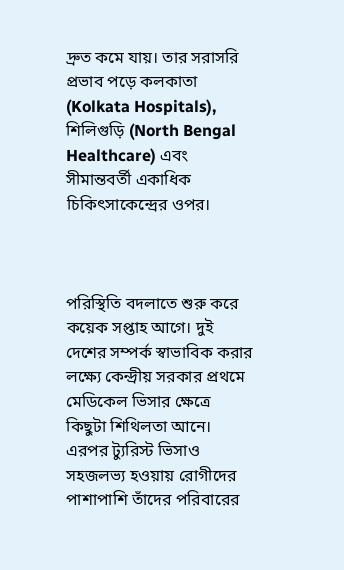দ্রুত কমে যায়। তার সরাসরি প্রভাব পড়ে কলকাতা (Kolkata Hospitals), শিলিগুড়ি (North Bengal Healthcare) এবং সীমান্তবর্তী একাধিক চিকিৎসাকেন্দ্রের ওপর।



পরিস্থিতি বদলাতে শুরু করে কয়েক সপ্তাহ আগে। দুই দেশের সম্পর্ক স্বাভাবিক করার লক্ষ্যে কেন্দ্রীয় সরকার প্রথমে মেডিকেল ভিসার ক্ষেত্রে কিছুটা শিথিলতা আনে। এরপর ট্যুরিস্ট ভিসাও সহজলভ্য হওয়ায় রোগীদের পাশাপাশি তাঁদের পরিবারের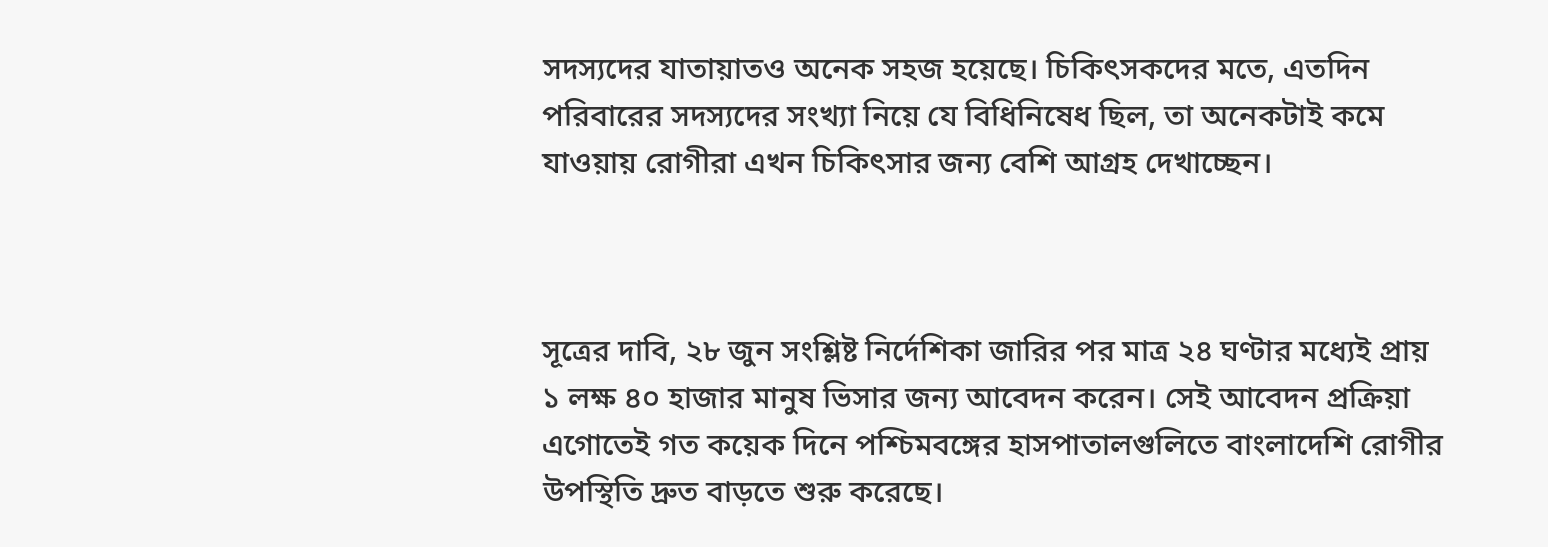সদস্যদের যাতায়াতও অনেক সহজ হয়েছে। চিকিৎসকদের মতে, এতদিন পরিবারের সদস্যদের সংখ্যা নিয়ে যে বিধিনিষেধ ছিল, তা অনেকটাই কমে যাওয়ায় রোগীরা এখন চিকিৎসার জন্য বেশি আগ্রহ দেখাচ্ছেন।



সূত্রের দাবি, ২৮ জুন সংশ্লিষ্ট নির্দেশিকা জারির পর মাত্র ২৪ ঘণ্টার মধ্যেই প্রায় ১ লক্ষ ৪০ হাজার মানুষ ভিসার জন্য আবেদন করেন। সেই আবেদন প্রক্রিয়া এগোতেই গত কয়েক দিনে পশ্চিমবঙ্গের হাসপাতালগুলিতে বাংলাদেশি রোগীর উপস্থিতি দ্রুত বাড়তে শুরু করেছে।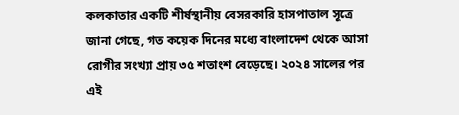কলকাতার একটি শীর্ষস্থানীয় বেসরকারি হাসপাতাল সূত্রে জানা গেছে, গত কয়েক দিনের মধ্যে বাংলাদেশ থেকে আসা রোগীর সংখ্যা প্রায় ৩৫ শতাংশ বেড়েছে। ২০২৪ সালের পর এই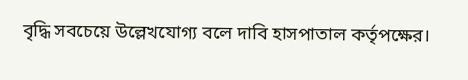বৃদ্ধি সবচেয়ে উল্লেখযোগ্য বলে দাবি হাসপাতাল কর্তৃপক্ষের।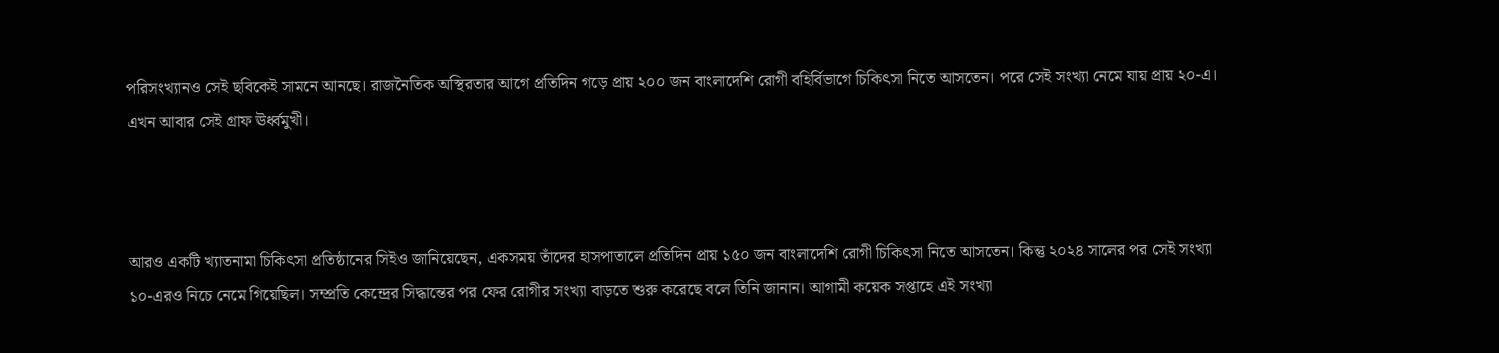পরিসংখ্যানও সেই ছবিকেই সামনে আনছে। রাজনৈতিক অস্থিরতার আগে প্রতিদিন গড়ে প্রায় ২০০ জন বাংলাদেশি রোগী বহির্বিভাগে চিকিৎসা নিতে আসতেন। পরে সেই সংখ্যা নেমে যায় প্রায় ২০-এ। এখন আবার সেই গ্রাফ ঊর্ধ্বমুখী।



আরও একটি খ্যাতনামা চিকিৎসা প্রতিষ্ঠানের সিইও জানিয়েছেন, একসময় তাঁদের হাসপাতালে প্রতিদিন প্রায় ১৫০ জন বাংলাদেশি রোগী চিকিৎসা নিতে আসতেন। কিন্তু ২০২৪ সালের পর সেই সংখ্যা ১০-এরও নিচে নেমে গিয়েছিল। সম্প্রতি কেন্দ্রের সিদ্ধান্তের পর ফের রোগীর সংখ্যা বাড়তে শুরু করেছে বলে তিনি জানান। আগামী কয়েক সপ্তাহে এই সংখ্যা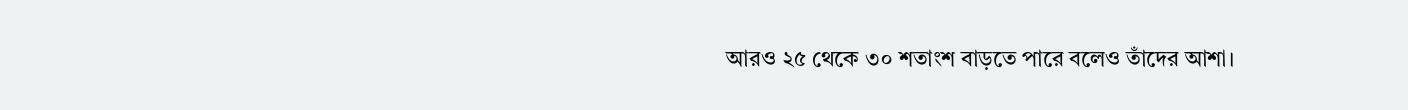আরও ২৫ থেকে ৩০ শতাংশ বাড়তে পারে বলেও তাঁদের আশা।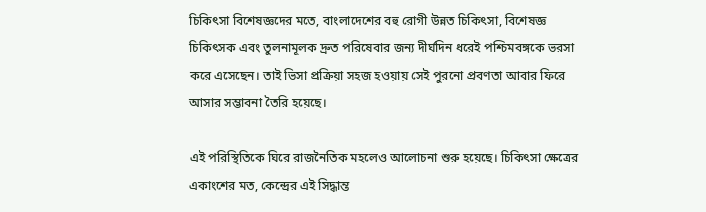চিকিৎসা বিশেষজ্ঞদের মতে, বাংলাদেশের বহু রোগী উন্নত চিকিৎসা, বিশেষজ্ঞ চিকিৎসক এবং তুলনামূলক দ্রুত পরিষেবার জন্য দীর্ঘদিন ধরেই পশ্চিমবঙ্গকে ভরসা করে এসেছেন। তাই ভিসা প্রক্রিয়া সহজ হওয়ায় সেই পুরনো প্রবণতা আবার ফিরে আসার সম্ভাবনা তৈরি হয়েছে।

এই পরিস্থিতিকে ঘিরে রাজনৈতিক মহলেও আলোচনা শুরু হয়েছে। চিকিৎসা ক্ষেত্রের একাংশের মত, কেন্দ্রের এই সিদ্ধান্ত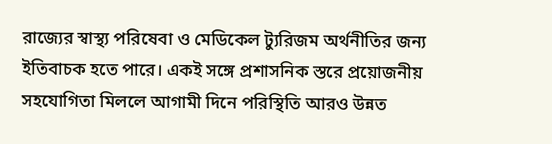রাজ্যের স্বাস্থ্য পরিষেবা ও মেডিকেল ট্যুরিজম অর্থনীতির জন্য ইতিবাচক হতে পারে। একই সঙ্গে প্রশাসনিক স্তরে প্রয়োজনীয় সহযোগিতা মিললে আগামী দিনে পরিস্থিতি আরও উন্নত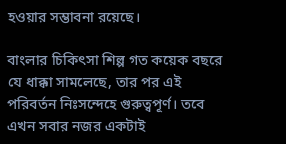হওয়ার সম্ভাবনা রয়েছে।

বাংলার চিকিৎসা শিল্প গত কয়েক বছরে যে ধাক্কা সামলেছে, তার পর এই পরিবর্তন নিঃসন্দেহে গুরুত্বপূর্ণ। তবে এখন সবার নজর একটাই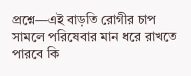প্রশ্নে—এই বাড়তি রোগীর চাপ সামলে পরিষেবার মান ধরে রাখতে পারবে কি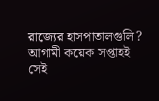রাজ্যের হাসপাতালগুলি? আগামী কয়েক সপ্তাহই সেই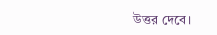উত্তর দেবে।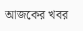আজকের খবর